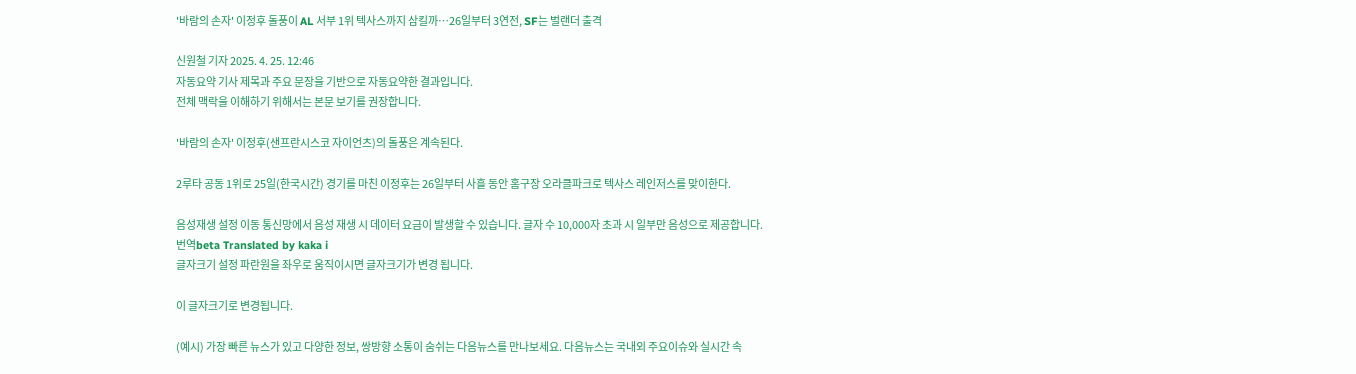'바람의 손자' 이정후 돌풍이 AL 서부 1위 텍사스까지 삼킬까…26일부터 3연전, SF는 벌랜더 출격

신원철 기자 2025. 4. 25. 12:46
자동요약 기사 제목과 주요 문장을 기반으로 자동요약한 결과입니다.
전체 맥락을 이해하기 위해서는 본문 보기를 권장합니다.

'바람의 손자' 이정후(샌프란시스코 자이언츠)의 돌풍은 계속된다.

2루타 공동 1위로 25일(한국시간) 경기를 마친 이정후는 26일부터 사흘 동안 홈구장 오라클파크로 텍사스 레인저스를 맞이한다.

음성재생 설정 이동 통신망에서 음성 재생 시 데이터 요금이 발생할 수 있습니다. 글자 수 10,000자 초과 시 일부만 음성으로 제공합니다.
번역beta Translated by kaka i
글자크기 설정 파란원을 좌우로 움직이시면 글자크기가 변경 됩니다.

이 글자크기로 변경됩니다.

(예시) 가장 빠른 뉴스가 있고 다양한 정보, 쌍방향 소통이 숨쉬는 다음뉴스를 만나보세요. 다음뉴스는 국내외 주요이슈와 실시간 속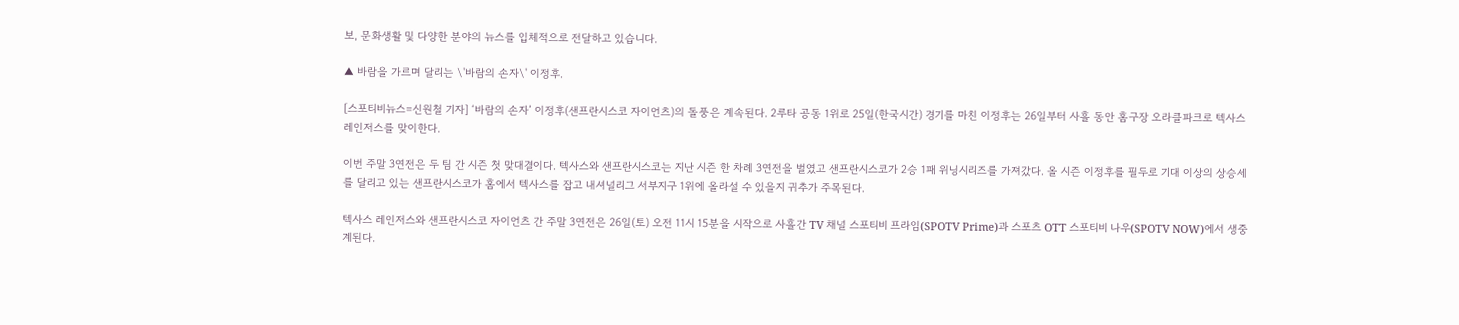보, 문화생활 및 다양한 분야의 뉴스를 입체적으로 전달하고 있습니다.

▲ 바람을 가르며 달리는 \'바람의 손자\' 이정후.

[스포티비뉴스=신원철 기자] ‘바람의 손자’ 이정후(샌프란시스코 자이언츠)의 돌풍은 계속된다. 2루타 공동 1위로 25일(한국시간) 경기를 마친 이정후는 26일부터 사흘 동안 홈구장 오라클파크로 텍사스 레인저스를 맞이한다.

이번 주말 3연전은 두 팀 간 시즌 첫 맞대결이다. 텍사스와 샌프란시스코는 지난 시즌 한 차례 3연전을 벌였고 샌프란시스코가 2승 1패 위닝시리즈를 가져갔다. 올 시즌 이정후를 필두로 기대 이상의 상승세를 달리고 있는 샌프란시스코가 홈에서 텍사스를 잡고 내셔널리그 서부지구 1위에 올라설 수 있을지 귀추가 주목된다.

텍사스 레인저스와 샌프란시스코 자이언츠 간 주말 3연전은 26일(토) 오전 11시 15분을 시작으로 사흘간 TV 채널 스포티비 프라임(SPOTV Prime)과 스포츠 OTT 스포티비 나우(SPOTV NOW)에서 생중계된다.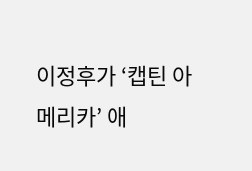이정후가 ‘캡틴 아메리카’ 애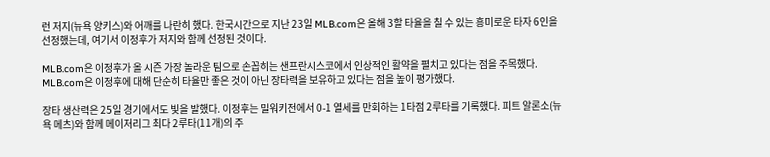런 저지(뉴욕 양키스)와 어깨를 나란히 했다. 한국시간으로 지난 23일 MLB.com은 올해 3할 타율을 칠 수 있는 흥미로운 타자 6인을 선정했는데, 여기서 이정후가 저지와 함께 선정된 것이다.

MLB.com은 이정후가 올 시즌 가장 놀라운 팀으로 손꼽히는 샌프란시스코에서 인상적인 활약을 펼치고 있다는 점을 주목했다. MLB.com은 이정후에 대해 단순히 타율만 좋은 것이 아닌 장타력을 보유하고 있다는 점을 높이 평가했다.

장타 생산력은 25일 경기에서도 빛을 발했다. 이정후는 밀워키전에서 0-1 열세를 만회하는 1타점 2루타를 기록했다. 피트 알론소(뉴욕 메츠)와 함께 메이저리그 최다 2루타(11개)의 주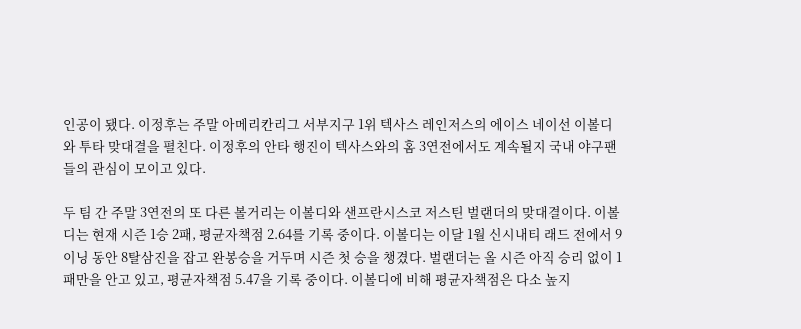인공이 됐다. 이정후는 주말 아메리칸리그 서부지구 1위 텍사스 레인저스의 에이스 네이선 이볼디와 투타 맞대결을 펼친다. 이정후의 안타 행진이 텍사스와의 홈 3연전에서도 계속될지 국내 야구팬들의 관심이 모이고 있다.

두 팀 간 주말 3연전의 또 다른 볼거리는 이볼디와 샌프란시스코 저스틴 벌랜더의 맞대결이다. 이볼디는 현재 시즌 1승 2패, 평균자책점 2.64를 기록 중이다. 이볼디는 이달 1월 신시내티 래드 전에서 9이닝 동안 8탈삼진을 잡고 완봉승을 거두며 시즌 첫 승을 챙겼다. 벌랜더는 올 시즌 아직 승리 없이 1패만을 안고 있고, 평균자책점 5.47을 기록 중이다. 이볼디에 비해 평균자책점은 다소 높지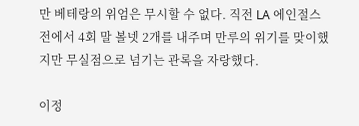만 베테랑의 위엄은 무시할 수 없다. 직전 LA 에인절스전에서 4회 말 볼넷 2개를 내주며 만루의 위기를 맞이했지만 무실점으로 넘기는 관록을 자랑했다.

이정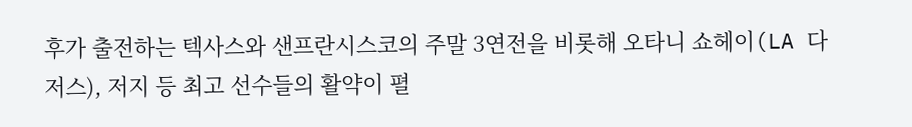후가 출전하는 텍사스와 샌프란시스코의 주말 3연전을 비롯해 오타니 쇼헤이(LA 다저스), 저지 등 최고 선수들의 활약이 펼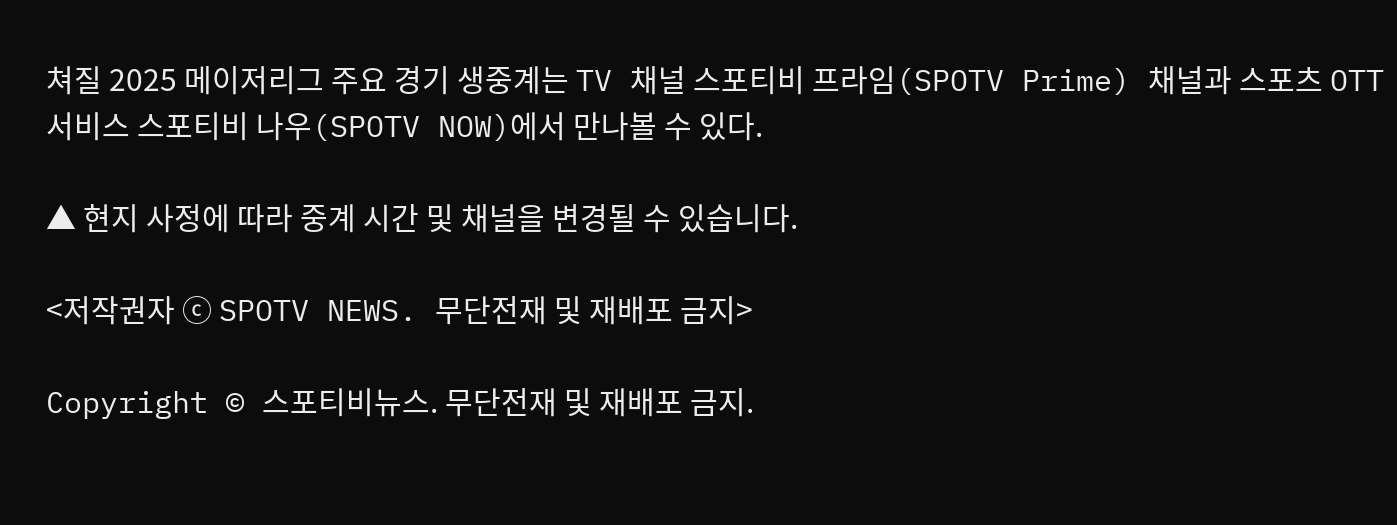쳐질 2025 메이저리그 주요 경기 생중계는 TV 채널 스포티비 프라임(SPOTV Prime) 채널과 스포츠 OTT 서비스 스포티비 나우(SPOTV NOW)에서 만나볼 수 있다.

▲ 현지 사정에 따라 중계 시간 및 채널을 변경될 수 있습니다.

<저작권자 ⓒ SPOTV NEWS. 무단전재 및 재배포 금지>

Copyright © 스포티비뉴스. 무단전재 및 재배포 금지.